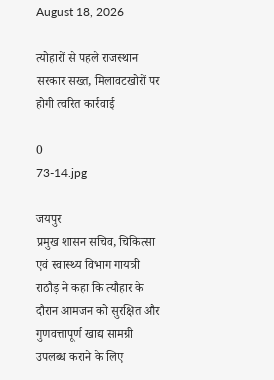August 18, 2026

त्योहारों से पहले राजस्थान सरकार सख्त, मिलावटखोरों पर होगी त्वरित कार्रवाई

0
73-14.jpg

जयपुर
प्रमुख शासन सचिव, चिकित्सा एवं स्वास्थ्य विभाग गायत्री राठौड़ ने कहा कि त्यौहार के दौरान आमजन को सुरक्षित और गुणवत्तापूर्ण खाद्य सामग्री उपलब्ध कराने के लिए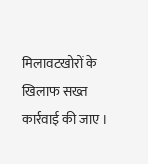मिलावटखोरों के खिलाफ सख्त कार्रवाई की जाए ।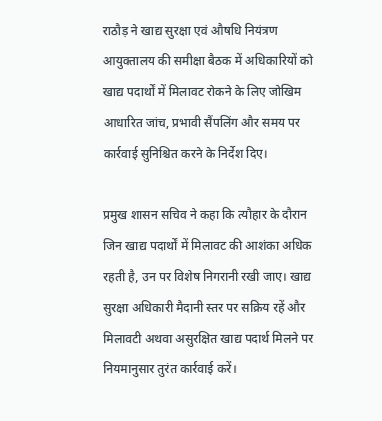राठौड़ ने खाद्य सुरक्षा एवं औषधि नियंत्रण आयुक्तालय की समीक्षा बैठक में अधिकारियों को खाद्य पदार्थों में मिलावट रोकने के लिए जोखिम आधारित जांच, प्रभावी सैंपलिंग और समय पर कार्रवाई सुनिश्चित करने के निर्देश दिए।

प्रमुख शासन सचिव ने कहा कि त्यौहार के दौरान जिन खाद्य पदार्थों में मिलावट की आशंका अधिक रहती है, उन पर विशेष निगरानी रखी जाए। खाद्य सुरक्षा अधिकारी मैदानी स्तर पर सक्रिय रहें और मिलावटी अथवा असुरक्षित खाद्य पदार्थ मिलने पर नियमानुसार तुरंत कार्रवाई करें।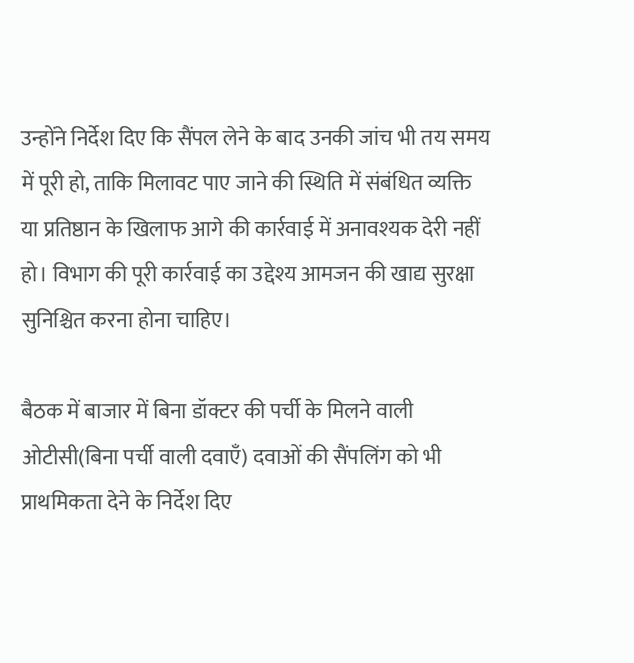उन्होंने निर्देश दिए कि सैंपल लेने के बाद उनकी जांच भी तय समय में पूरी हो, ताकि मिलावट पाए जाने की स्थिति में संबंधित व्यक्ति या प्रतिष्ठान के खिलाफ आगे की कार्रवाई में अनावश्यक देरी नहीं हो। विभाग की पूरी कार्रवाई का उद्देश्य आमजन की खाद्य सुरक्षा सुनिश्चित करना होना चाहिए।

बैठक में बाजार में बिना डॉक्टर की पर्ची के मिलने वाली ओटीसी(बिना पर्ची वाली दवाएँ) दवाओं की सैंपलिंग को भी प्राथमिकता देने के निर्देश दिए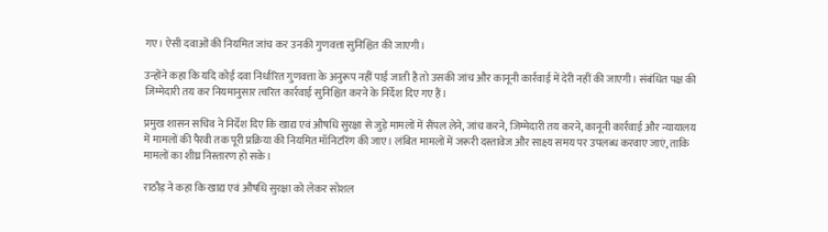गए। ऐसी दवाओं की नियमित जांच कर उनकी गुणवत्ता सुनिश्चित की जाएगी।

उन्होंने कहा कि यदि कोई दवा निर्धारित गुणवत्ता के अनुरूप नहीं पाई जाती है तो उसकी जांच और कानूनी कार्रवाई में देरी नहीं की जाएगी। संबंधित पक्ष की जिम्मेदारी तय कर नियमानुसार त्वरित कार्रवाई सुनिश्चित करने के निर्देश दिए गए हैं।

प्रमुख शासन सचिव ने निर्देश दिए कि खाद्य एवं औषधि सुरक्षा से जुड़े मामलों में सैंपल लेने, जांच करने, जिम्मेदारी तय करने, कानूनी कार्रवाई और न्यायालय में मामलों की पैरवी तक पूरी प्रक्रिया की नियमित मॉनिटरिंग की जाए। लंबित मामलों में जरूरी दस्तावेज और साक्ष्य समय पर उपलब्ध करवाए जाएं, ताकि मामलों का शीघ्र निस्तारण हो सके।

राठौड़ ने कहा कि खाद्य एवं औषधि सुरक्षा को लेकर सोशल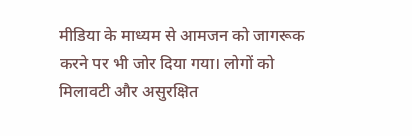मीडिया के माध्यम से आमजन को जागरूक करने पर भी जोर दिया गया। लोगों को मिलावटी और असुरक्षित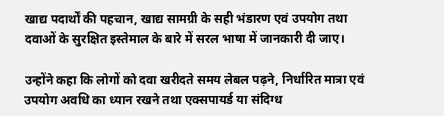खाद्य पदार्थों की पहचान, खाद्य सामग्री के सही भंडारण एवं उपयोग तथा दवाओं के सुरक्षित इस्तेमाल के बारे में सरल भाषा में जानकारी दी जाए।

उन्होंने कहा कि लोगों को दवा खरीदते समय लेबल पढ़ने, निर्धारित मात्रा एवं उपयोग अवधि का ध्यान रखने तथा एक्सपायर्ड या संदिग्ध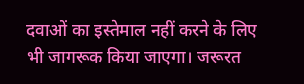दवाओं का इस्तेमाल नहीं करने के लिए भी जागरूक किया जाएगा। जरूरत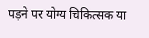पड़ने पर योग्य चिकित्सक या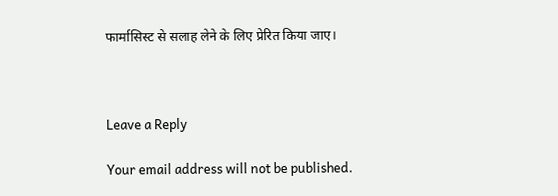फार्मासिस्ट से सलाह लेने के लिए प्रेरित किया जाए।



Leave a Reply

Your email address will not be published.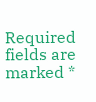Required fields are marked *